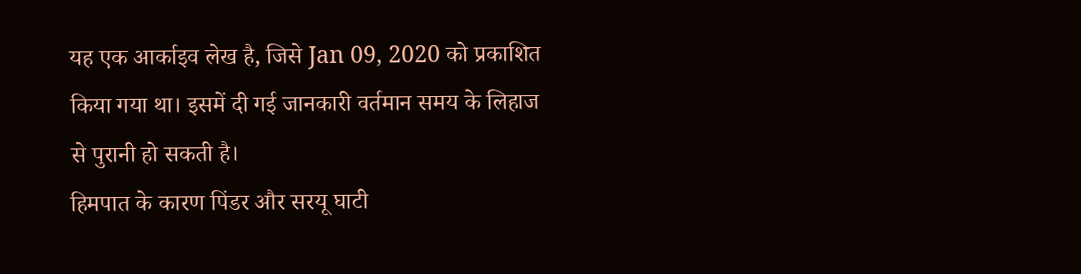यह एक आर्काइव लेख है, जिसे Jan 09, 2020 को प्रकाशित किया गया था। इसमें दी गई जानकारी वर्तमान समय के लिहाज से पुरानी हो सकती है।
हिमपात के कारण पिंडर और सरयू घाटी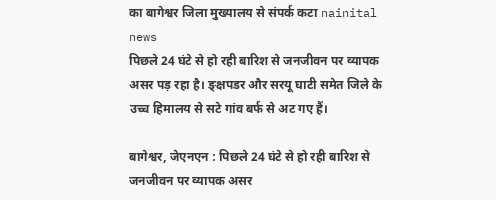का बागेश्वर जिला मुख्यालय से संपर्क कटा nainital news
पिछले 24 घंटे से हो रही बारिश से जनजीवन पर व्यापक असर पड़ रहा है। ङ्क्षपडर और सरयू घाटी समेत जिले के उच्च हिमालय से सटे गांव बर्फ से अट गए हैं।

बागेश्वर, जेएनएन : पिछले 24 घंटे से हो रही बारिश से जनजीवन पर व्यापक असर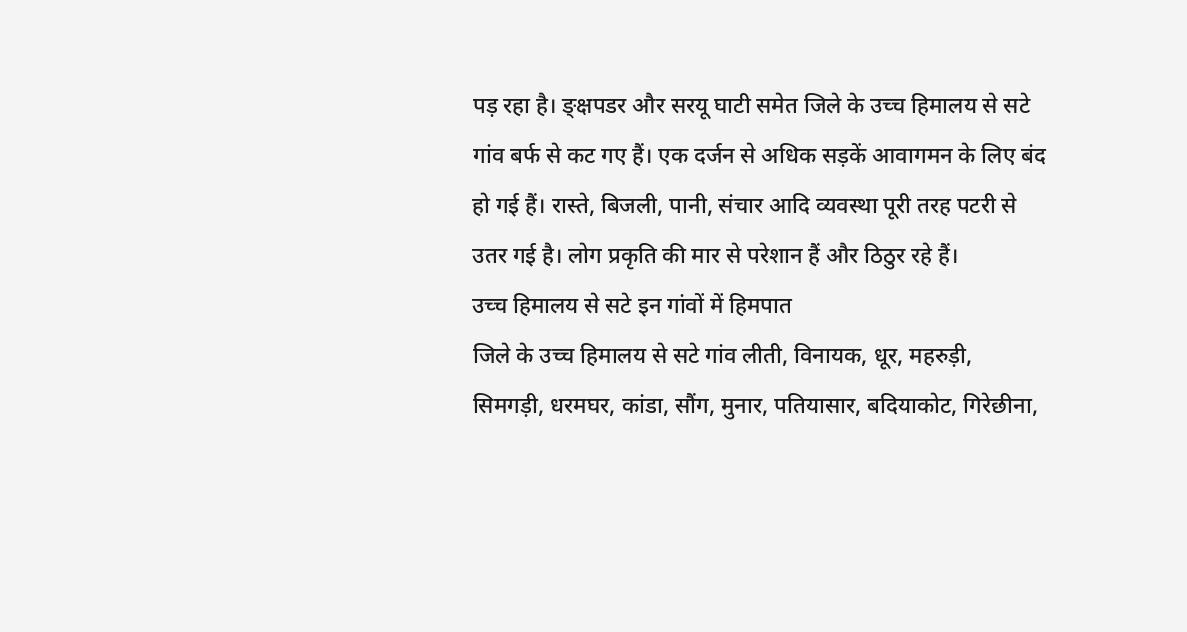पड़ रहा है। ङ्क्षपडर और सरयू घाटी समेत जिले के उच्च हिमालय से सटे गांव बर्फ से कट गए हैं। एक दर्जन से अधिक सड़कें आवागमन के लिए बंद हो गई हैं। रास्ते, बिजली, पानी, संचार आदि व्यवस्था पूरी तरह पटरी से उतर गई है। लोग प्रकृति की मार से परेशान हैं और ठिठुर रहे हैं।
उच्च हिमालय से सटे इन गांवों में हिमपात
जिले के उच्च हिमालय से सटे गांव लीती, विनायक, धूर, महरुड़ी, सिमगड़ी, धरमघर, कांडा, सौंग, मुनार, पतियासार, बदियाकोट, गिरेछीना,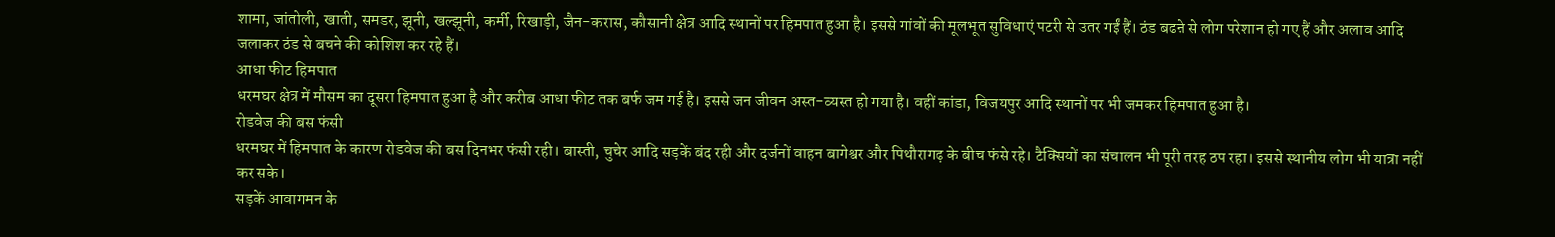शामा, जांतोली, खाती, समडर, झूनी, खल्झूनी, कर्मी, रिखाड़ी, जैन-करास, कौसानी क्षेत्र आदि स्थानों पर हिमपात हुआ है। इससे गांवों की मूलभूत सुविधाएं पटरी से उतर गईं हैं। ठंड बढऩे से लोग परेशान हो गए हैं और अलाव आदि जलाकर ठंड से बचने की कोशिश कर रहे हैं।
आधा फीट हिमपात
धरमघर क्षेत्र में मौसम का दूसरा हिमपात हुआ है और करीब आधा फीट तक बर्फ जम गई है। इससे जन जीवन अस्त-व्यस्त हो गया है। वहीं कांडा, विजयपुर आदि स्थानों पर भी जमकर हिमपात हुआ है।
रोडवेज की बस फंसी
धरमघर में हिमपात के कारण रोडवेज की बस दिनभर फंसी रही। बास्ती, चुचेर आदि सड़कें बंद रही और दर्जनों वाहन बागेश्वर और पिथौरागढ़ के बीच फंसे रहे। टैक्सियों का संचालन भी पूरी तरह ठप रहा। इससे स्थानीय लोग भी यात्रा नहीं कर सके।
सड़कें आवागमन के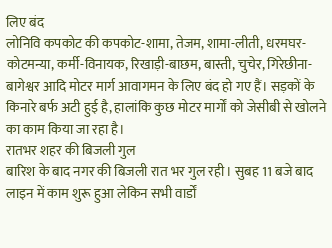लिए बंद
लोनिवि कपकोट की कपकोट-शामा, तेजम, शामा-लीती, धरमघर-कोटमन्या, कर्मी-विनायक, रिखाड़ी-बाछम, बास्ती, चुचेर, गिरेछीना-बागेश्वर आदि मोटर मार्ग आवागमन के लिए बंद हो गए हैं। सड़कों के किनारे बर्फ अटी हुई है, हालांकि कुछ मोटर मार्गों को जेसीबी से खोलने का काम किया जा रहा है।
रातभर शहर की बिजली गुल
बारिश के बाद नगर की बिजली रात भर गुल रही। सुबह 11 बजे बाद लाइन में काम शुरू हुआ लेकिन सभी वार्डों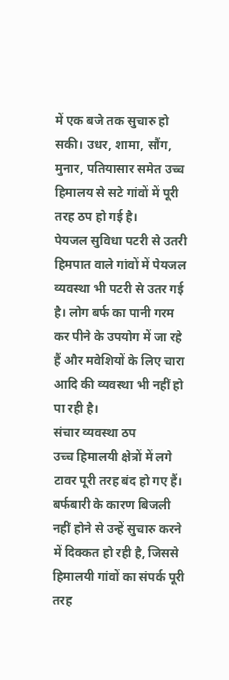में एक बजे तक सुचारु हो सकी। उधर, शामा, सौंग, मुनार, पतियासार समेत उच्च हिमालय से सटे गांवों में पूरी तरह ठप हो गई है।
पेयजल सुविधा पटरी से उतरी
हिमपात वाले गांवों में पेयजल व्यवस्था भी पटरी से उतर गई है। लोग बर्फ का पानी गरम कर पीने के उपयोग में जा रहे हैं और मवेशियों के लिए चारा आदि की व्यवस्था भी नहीं हो पा रही है।
संचार व्यवस्था ठप
उच्च हिमालयी क्षेत्रों में लगे टावर पूरी तरह बंद हो गए हैं। बर्फबारी के कारण बिजली नहीं होने से उन्हें सुचारु करने में दिक्कत हो रही है, जिससे हिमालयी गांवों का संपर्क पूरी तरह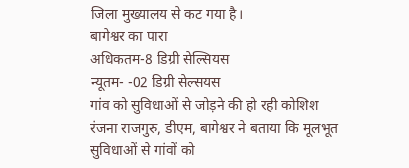जिला मुख्यालय से कट गया है।
बागेश्वर का पारा
अधिकतम-8 डिग्री सेल्सियस
न्यूतम- -02 डिग्री सेल्सयस
गांव को सुविधाओं से जोड़ने की हो रही कोशिश
रंजना राजगुरु, डीएम, बागेश्वर ने बताया कि मूलभूत सुविधाओं से गांवों को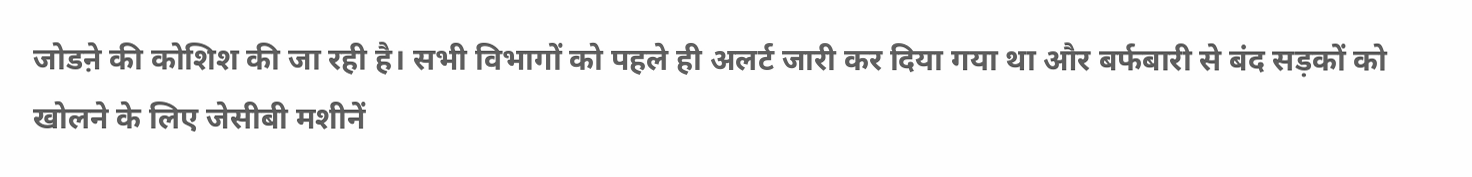जोडऩे की कोशिश की जा रही है। सभी विभागों को पहले ही अलर्ट जारी कर दिया गया था और बर्फबारी से बंद सड़कों को खोलने के लिए जेसीबी मशीनें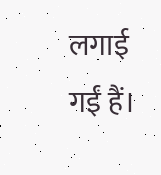लगाई गईं हैं।